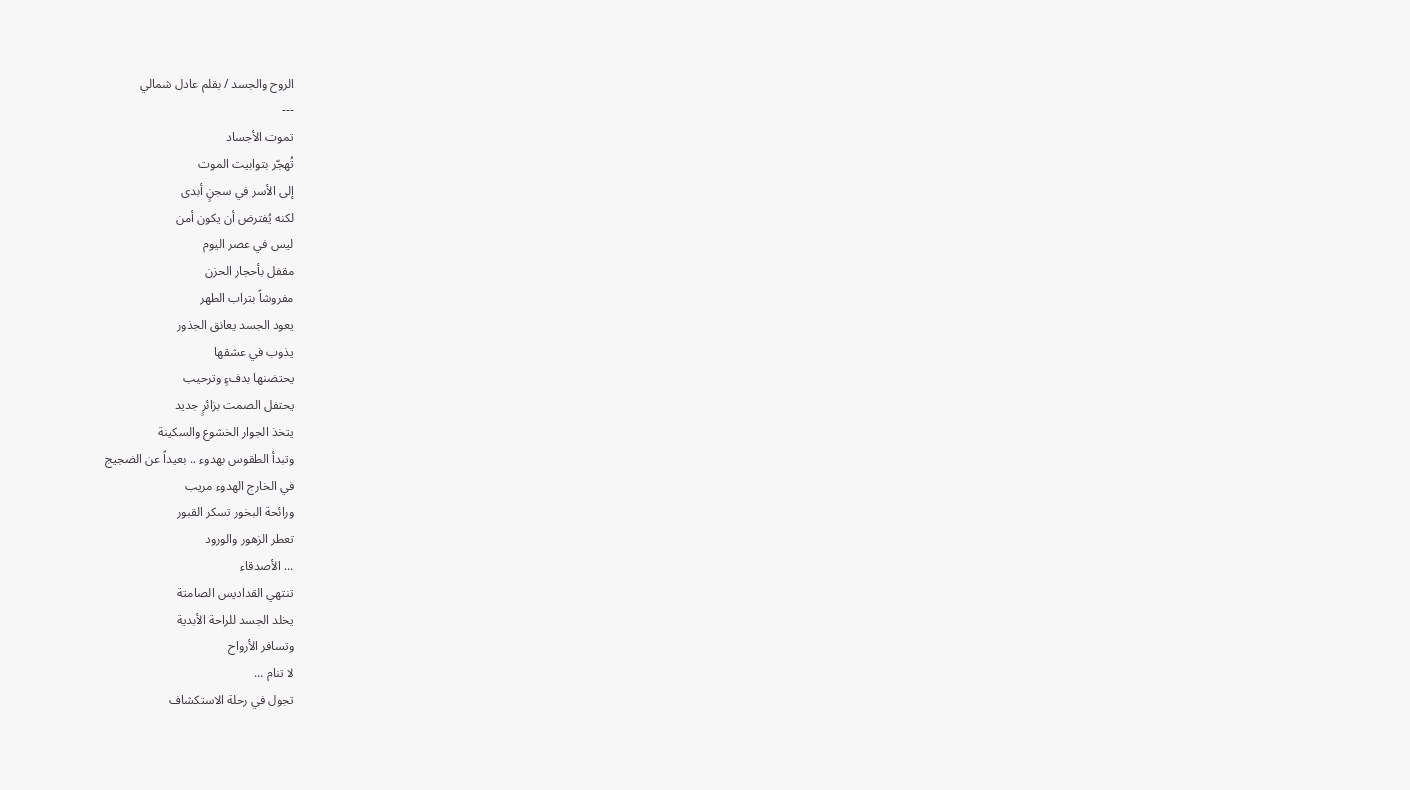الروح والجسد / بقلم عادل شمالي
---
تموت الأجساد
تُهجّر بتوابيت الموت
إلى الأسر في سجنٍ أبدى
لكنه يُفترض أن يكون أمن
ليس في عصر اليوم
مقفل بأحجار الحزن
مفروشاً بتراب الطهر
يعود الجسد يعانق الجذور
يذوب في عشقها
يحتضنها بدفءٍ وترحيب
يحتفل الصمت بزائرٍ جديد
يتخذ الجوار الخشوع والسكينة
وتبدأ الطقوس بهدوء .. بعيداً عن الضجيج
في الخارج الهدوء مريب
ورائحة البخور تسكر القبور
تعطر الزهور والورود
... الأصدقاء
تنتهي القداديس الصامتة
يخلد الجسد للراحة الأبدية
وتسافر الأرواح
لا تنام ...
تجول في رحلة الاستكشاف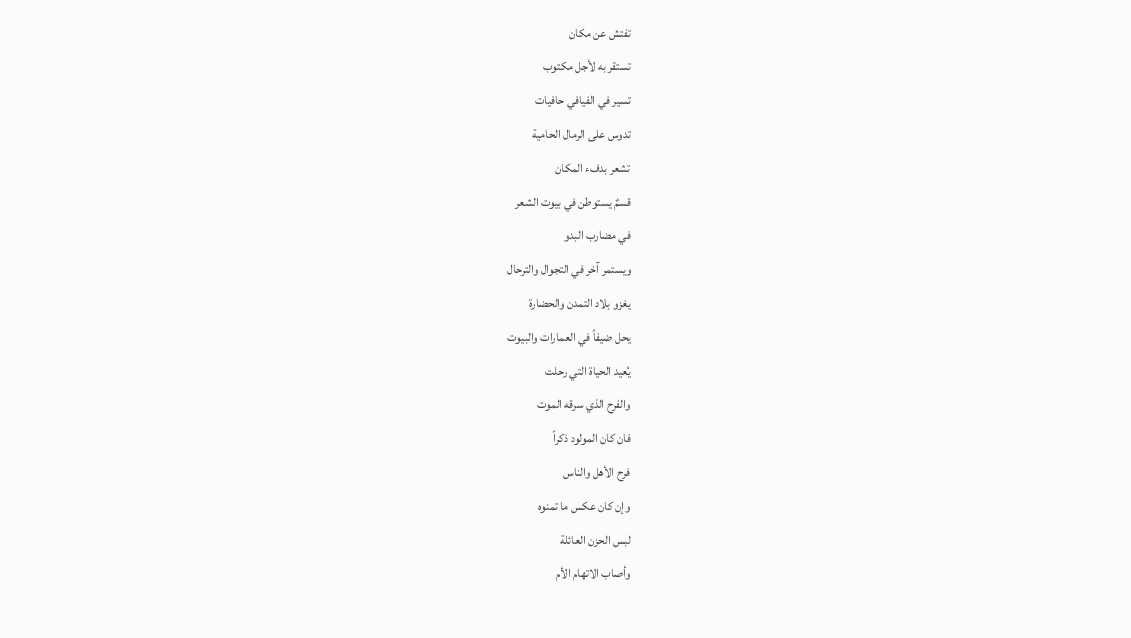تفتش عن مكان
تستقر به لأجل مكتوب
تسير في الفيافي حافيات
تدوس على الرمال الحامية
تشعر بدفء المكان
قسمٌ يستوطن في بيوت الشعر
في مضارب البدو
ويستمر آخر في التجوال والترحال
يغزو بلاد التمدن والحضارة
يحل ضيفاً في العمارات والبيوت
يُعيد الحياة التي رحلت
والفرح الذي سرقه الموت
فان كان المولود ذكراً
فرح الأهل والناس
وإن كان عكس ما تمنوه
لبس الحزن العائلة
وأصاب الاتهام الأم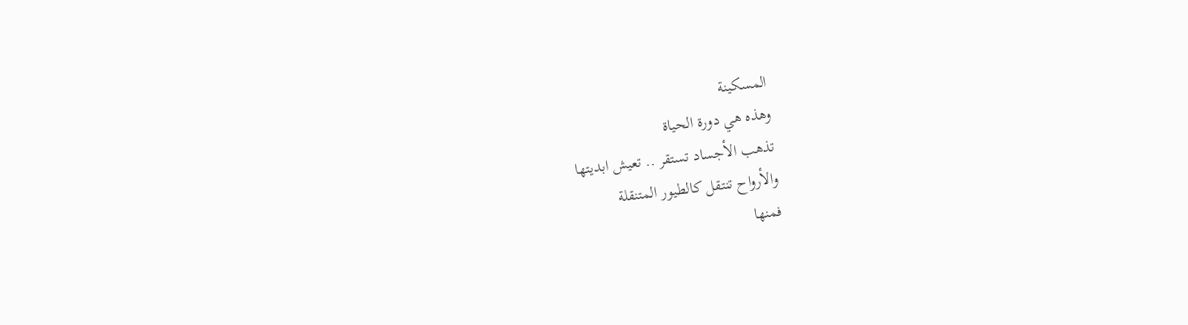المسكينة
وهذه هي دورة الحياة
تذهب الأجساد تستقر .. تعيش ابديتها
والأرواح تنتقل كالطيور المتنقلة
فمنها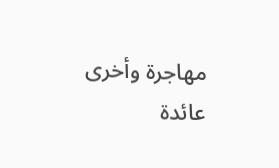مهاجرة وأخرى عائدة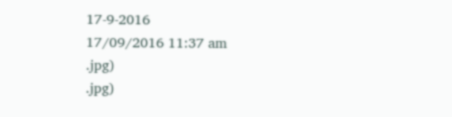17-9-2016
17/09/2016 11:37 am
.jpg)
.jpg)